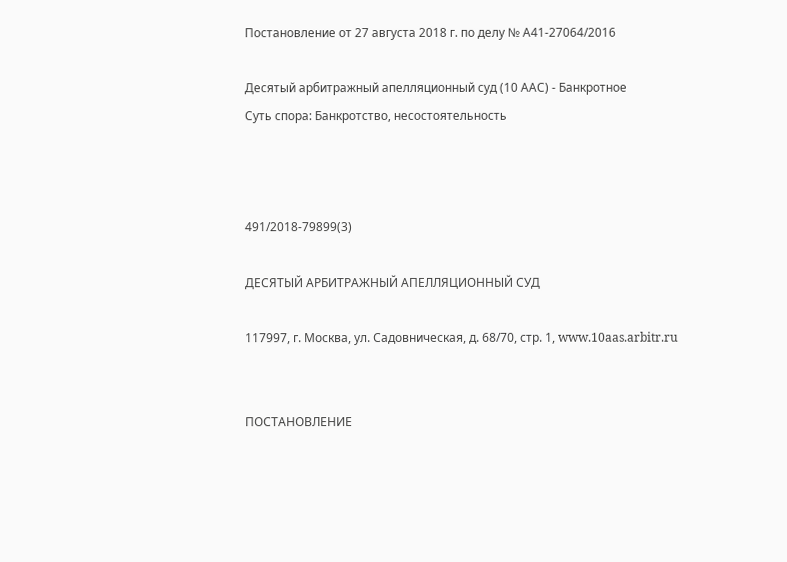Постановление от 27 августа 2018 г. по делу № А41-27064/2016

Десятый арбитражный апелляционный суд (10 ААС) - Банкротное
Суть спора: Банкротство, несостоятельность



491/2018-79899(3)

ДЕСЯТЫЙ АРБИТРАЖНЫЙ АПЕЛЛЯЦИОННЫЙ СУД

117997, г. Москва, ул. Садовническая, д. 68/70, стр. 1, www.10aas.arbitr.ru


ПОСТАНОВЛЕНИЕ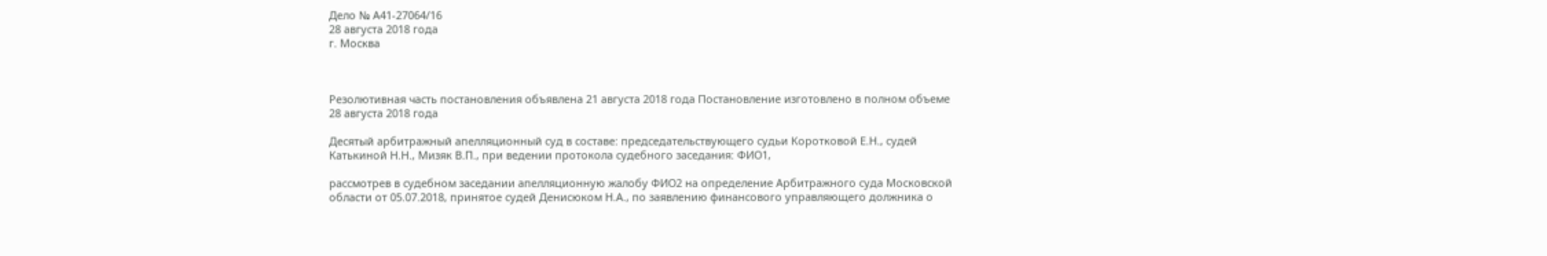Дело № А41-27064/16
28 августа 2018 года
г. Москва



Резолютивная часть постановления объявлена 21 августа 2018 года Постановление изготовлено в полном объеме 28 августа 2018 года

Десятый арбитражный апелляционный суд в составе: председательствующего судьи Коротковой Е.Н., судей Катькиной Н.Н., Мизяк В.П., при ведении протокола судебного заседания: ФИО1,

рассмотрев в судебном заседании апелляционную жалобу ФИО2 на определение Арбитражного суда Московской области от 05.07.2018, принятое судей Денисюком Н.А., по заявлению финансового управляющего должника о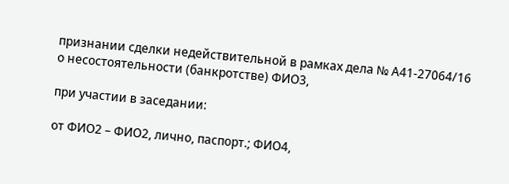признании сделки недействительной в рамках дела № А41-27064/16 о несостоятельности (банкротстве) ФИО3,

при участии в заседании:

от ФИО2 – ФИО2, лично, паспорт.; ФИО4,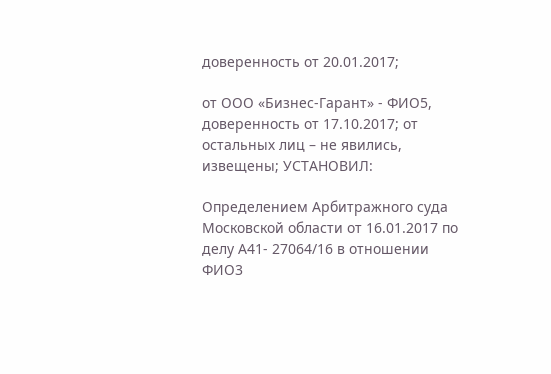доверенность от 20.01.2017;

от ООО «Бизнес-Гарант» - ФИО5, доверенность от 17.10.2017; от остальных лиц – не явились, извещены; УСТАНОВИЛ:

Определением Арбитражного суда Московской области от 16.01.2017 по делу А41- 27064/16 в отношении ФИО3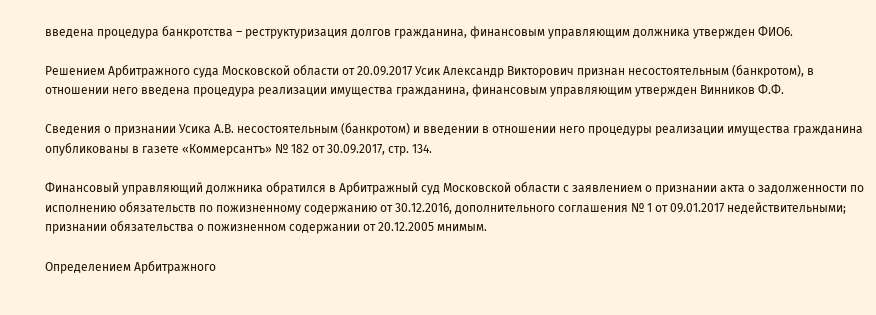введена процедура банкротства – реструктуризация долгов гражданина, финансовым управляющим должника утвержден ФИО6.

Решением Арбитражного суда Московской области от 20.09.2017 Усик Александр Викторович признан несостоятельным (банкротом), в отношении него введена процедура реализации имущества гражданина, финансовым управляющим утвержден Винников Ф.Ф.

Сведения о признании Усика А.В. несостоятельным (банкротом) и введении в отношении него процедуры реализации имущества гражданина опубликованы в газете «Коммерсантъ» № 182 от 30.09.2017, стр. 134.

Финансовый управляющий должника обратился в Арбитражный суд Московской области с заявлением о признании акта о задолженности по исполнению обязательств по пожизненному содержанию от 30.12.2016, дополнительного соглашения № 1 от 09.01.2017 недействительными; признании обязательства о пожизненном содержании от 20.12.2005 мнимым.

Определением Арбитражного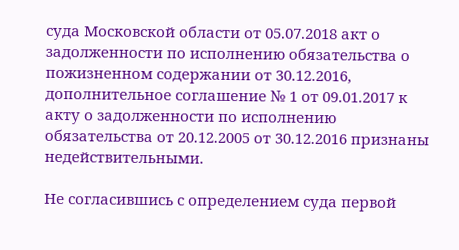суда Московской области от 05.07.2018 акт о задолженности по исполнению обязательства о пожизненном содержании от 30.12.2016, дополнительное соглашение № 1 от 09.01.2017 к акту о задолженности по исполнению обязательства от 20.12.2005 от 30.12.2016 признаны недействительными.

Не согласившись с определением суда первой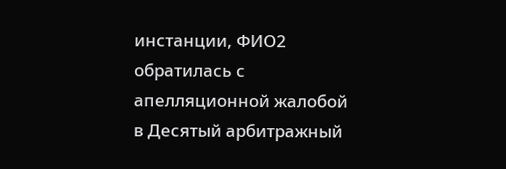инстанции, ФИО2 обратилась с апелляционной жалобой в Десятый арбитражный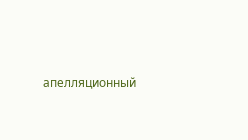апелляционный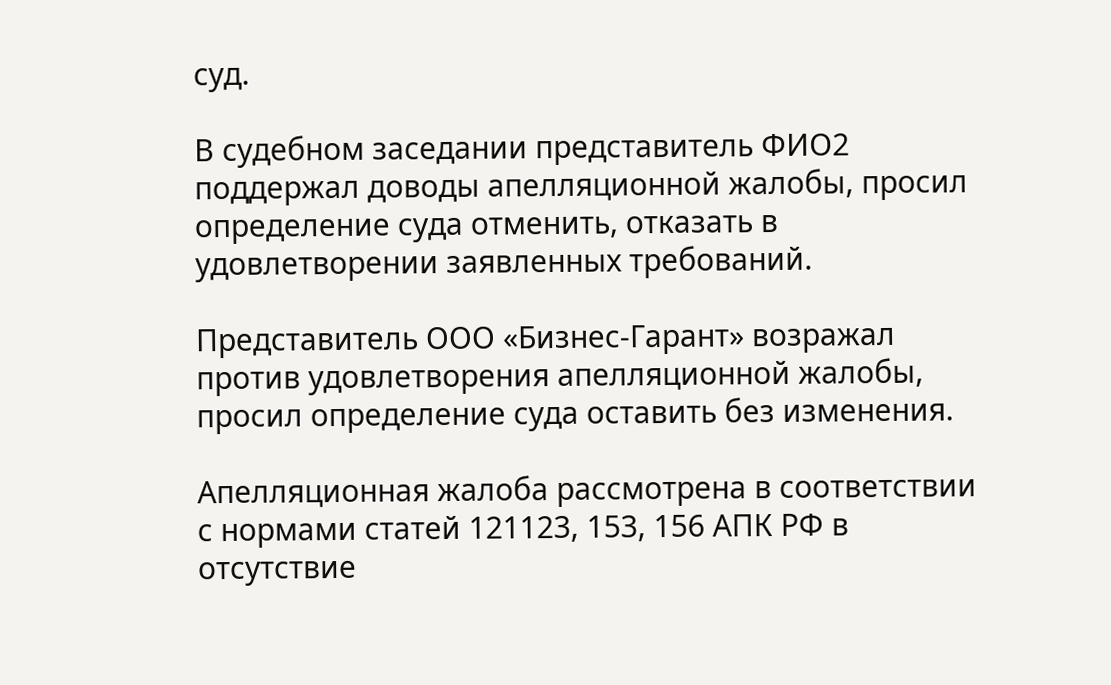суд.

В судебном заседании представитель ФИО2 поддержал доводы апелляционной жалобы, просил определение суда отменить, отказать в удовлетворении заявленных требований.

Представитель ООО «Бизнес-Гарант» возражал против удовлетворения апелляционной жалобы, просил определение суда оставить без изменения.

Апелляционная жалоба рассмотрена в соответствии с нормами статей 121123, 153, 156 АПК РФ в отсутствие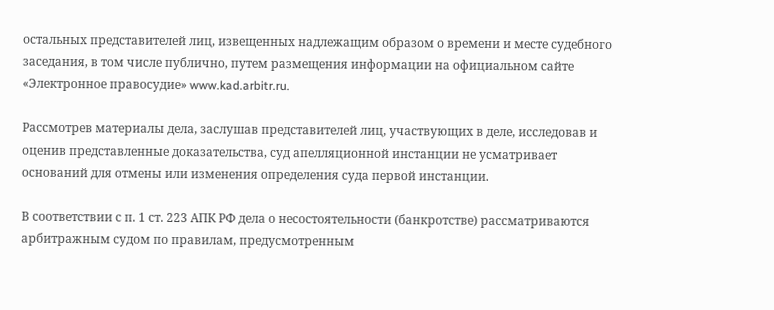остальных представителей лиц, извещенных надлежащим образом о времени и месте судебного заседания, в том числе публично, путем размещения информации на официальном сайте «Электронное правосудие» www.kad.arbitr.ru.

Рассмотрев материалы дела, заслушав представителей лиц, участвующих в деле, исследовав и оценив представленные доказательства, суд апелляционной инстанции не усматривает оснований для отмены или изменения определения суда первой инстанции.

В соответствии с п. 1 ст. 223 АПК РФ дела о несостоятельности (банкротстве) рассматриваются арбитражным судом по правилам, предусмотренным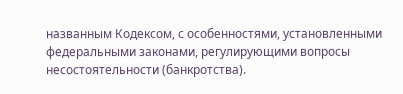названным Кодексом, с особенностями, установленными федеральными законами, регулирующими вопросы несостоятельности (банкротства).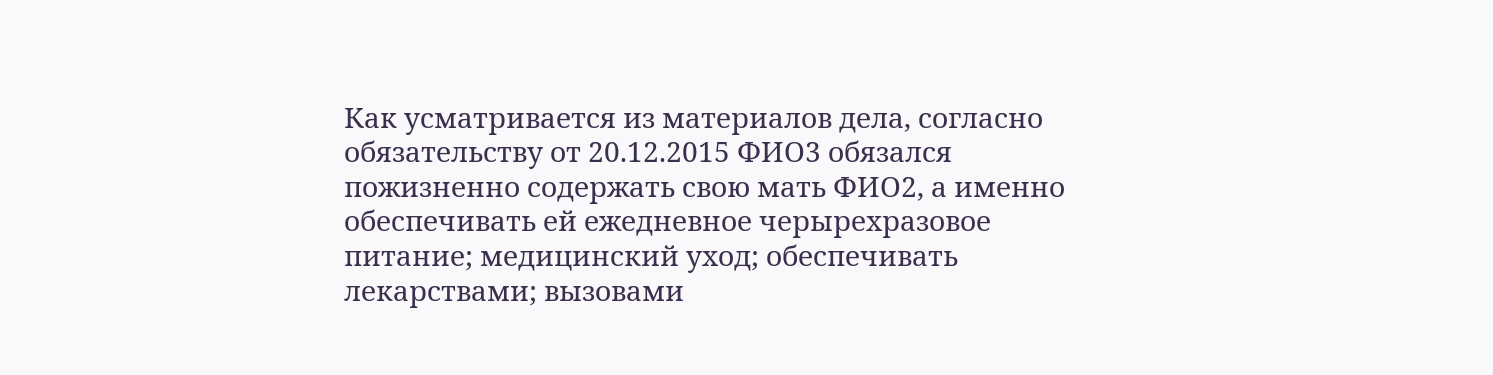Как усматривается из материалов дела, согласно обязательству от 20.12.2015 ФИО3 обязался пожизненно содержать свою мать ФИО2, а именно обеспечивать ей ежедневное черырехразовое питание; медицинский уход; обеспечивать лекарствами; вызовами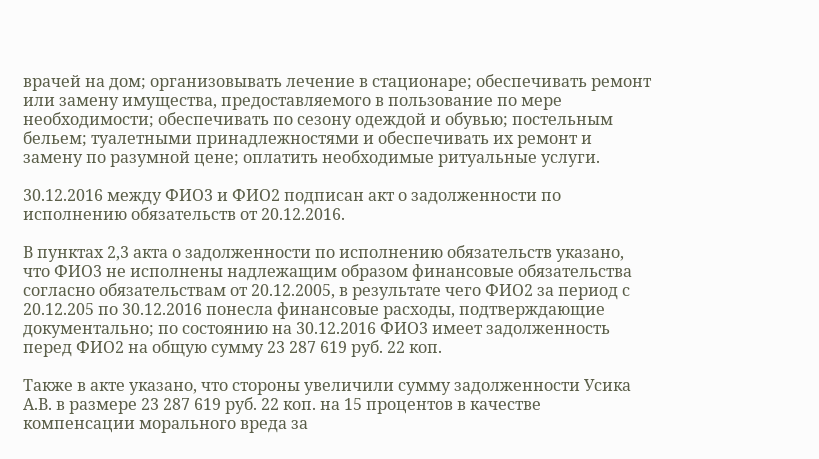врачей на дом; организовывать лечение в стационаре; обеспечивать ремонт или замену имущества, предоставляемого в пользование по мере необходимости; обеспечивать по сезону одеждой и обувью; постельным бельем; туалетными принадлежностями и обеспечивать их ремонт и замену по разумной цене; оплатить необходимые ритуальные услуги.

30.12.2016 между ФИО3 и ФИО2 подписан акт о задолженности по исполнению обязательств от 20.12.2016.

В пунктах 2,3 акта о задолженности по исполнению обязательств указано, что ФИО3 не исполнены надлежащим образом финансовые обязательства согласно обязательствам от 20.12.2005, в результате чего ФИО2 за период с 20.12.205 по 30.12.2016 понесла финансовые расходы, подтверждающие документально; по состоянию на 30.12.2016 ФИО3 имеет задолженность перед ФИО2 на общую сумму 23 287 619 руб. 22 коп.

Также в акте указано, что стороны увеличили сумму задолженности Усика А.В. в размере 23 287 619 руб. 22 коп. на 15 процентов в качестве компенсации морального вреда за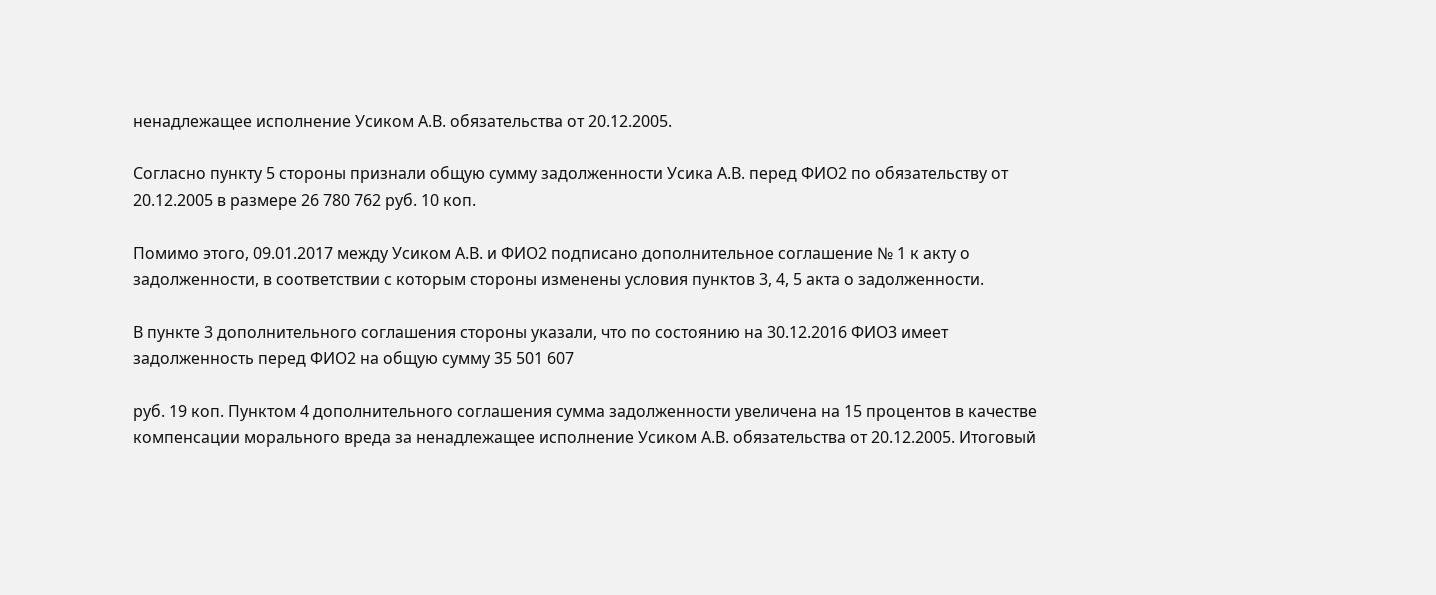ненадлежащее исполнение Усиком А.В. обязательства от 20.12.2005.

Согласно пункту 5 стороны признали общую сумму задолженности Усика А.В. перед ФИО2 по обязательству от 20.12.2005 в размере 26 780 762 руб. 10 коп.

Помимо этого, 09.01.2017 между Усиком А.В. и ФИО2 подписано дополнительное соглашение № 1 к акту о задолженности, в соответствии с которым стороны изменены условия пунктов 3, 4, 5 акта о задолженности.

В пункте 3 дополнительного соглашения стороны указали, что по состоянию на 30.12.2016 ФИО3 имеет задолженность перед ФИО2 на общую сумму 35 501 607

руб. 19 коп. Пунктом 4 дополнительного соглашения сумма задолженности увеличена на 15 процентов в качестве компенсации морального вреда за ненадлежащее исполнение Усиком А.В. обязательства от 20.12.2005. Итоговый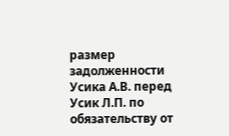размер задолженности Усика А.В. перед Усик Л.П. по обязательству от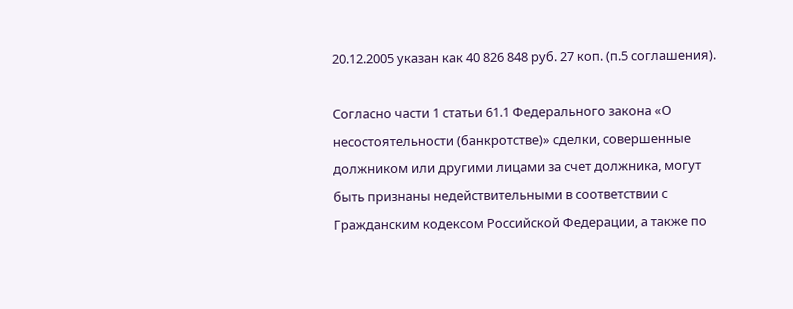20.12.2005 указан как 40 826 848 руб. 27 коп. (п.5 соглашения).

Согласно части 1 статьи 61.1 Федерального закона «О несостоятельности (банкротстве)» сделки, совершенные должником или другими лицами за счет должника, могут быть признаны недействительными в соответствии с Гражданским кодексом Российской Федерации, а также по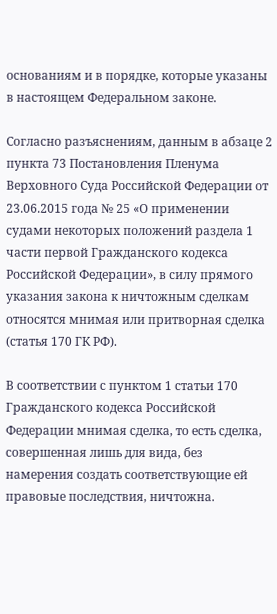основаниям и в порядке, которые указаны в настоящем Федеральном законе.

Согласно разъяснениям, данным в абзаце 2 пункта 73 Постановления Пленума Верховного Суда Российской Федерации от 23.06.2015 года № 25 «О применении судами некоторых положений раздела 1 части первой Гражданского кодекса Российской Федерации», в силу прямого указания закона к ничтожным сделкам относятся мнимая или притворная сделка (статья 170 ГК РФ).

В соответствии с пунктом 1 статьи 170 Гражданского кодекса Российской Федерации мнимая сделка, то есть сделка, совершенная лишь для вида, без намерения создать соответствующие ей правовые последствия, ничтожна.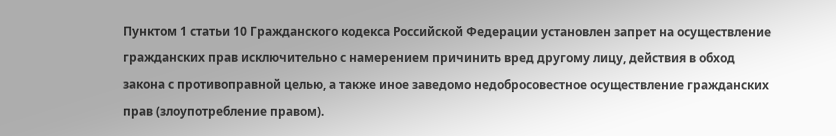Пунктом 1 статьи 10 Гражданского кодекса Российской Федерации установлен запрет на осуществление гражданских прав исключительно с намерением причинить вред другому лицу, действия в обход закона с противоправной целью, а также иное заведомо недобросовестное осуществление гражданских прав (злоупотребление правом).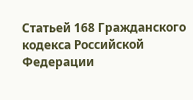Статьей 168 Гражданского кодекса Российской Федерации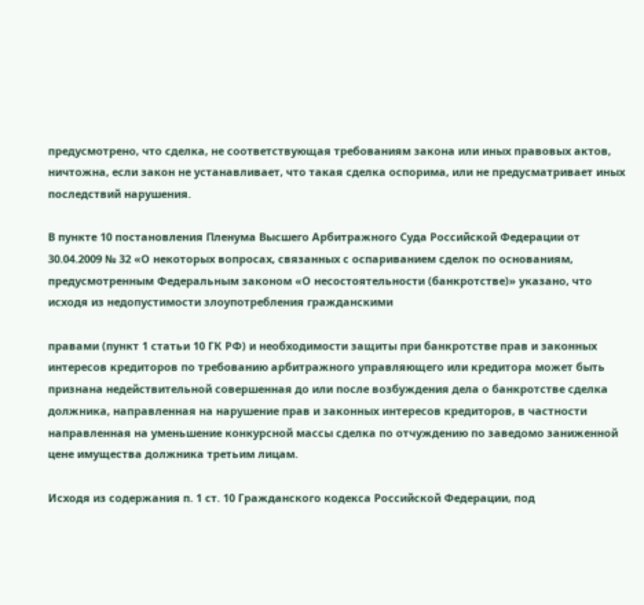предусмотрено, что сделка, не соответствующая требованиям закона или иных правовых актов, ничтожна, если закон не устанавливает, что такая сделка оспорима, или не предусматривает иных последствий нарушения.

В пункте 10 постановления Пленума Высшего Арбитражного Суда Российской Федерации от 30.04.2009 № 32 «О некоторых вопросах, связанных с оспариванием сделок по основаниям, предусмотренным Федеральным законом «О несостоятельности (банкротстве)» указано, что исходя из недопустимости злоупотребления гражданскими

правами (пункт 1 статьи 10 ГК РФ) и необходимости защиты при банкротстве прав и законных интересов кредиторов по требованию арбитражного управляющего или кредитора может быть признана недействительной совершенная до или после возбуждения дела о банкротстве сделка должника, направленная на нарушение прав и законных интересов кредиторов, в частности направленная на уменьшение конкурсной массы сделка по отчуждению по заведомо заниженной цене имущества должника третьим лицам.

Исходя из содержания п. 1 ст. 10 Гражданского кодекса Российской Федерации, под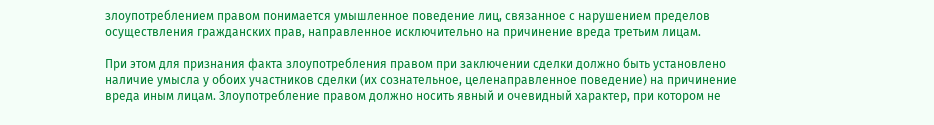злоупотреблением правом понимается умышленное поведение лиц, связанное с нарушением пределов осуществления гражданских прав, направленное исключительно на причинение вреда третьим лицам.

При этом для признания факта злоупотребления правом при заключении сделки должно быть установлено наличие умысла у обоих участников сделки (их сознательное, целенаправленное поведение) на причинение вреда иным лицам. Злоупотребление правом должно носить явный и очевидный характер, при котором не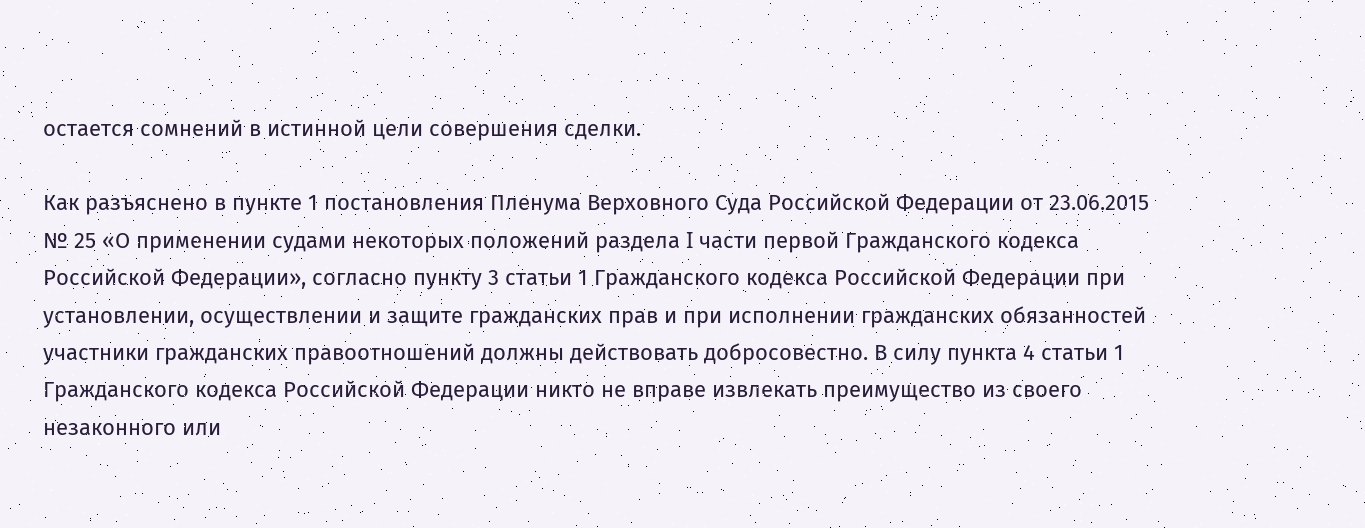остается сомнений в истинной цели совершения сделки.

Как разъяснено в пункте 1 постановления Пленума Верховного Суда Российской Федерации от 23.06.2015 № 25 «О применении судами некоторых положений раздела I части первой Гражданского кодекса Российской Федерации», согласно пункту 3 статьи 1 Гражданского кодекса Российской Федерации при установлении, осуществлении и защите гражданских прав и при исполнении гражданских обязанностей участники гражданских правоотношений должны действовать добросовестно. В силу пункта 4 статьи 1 Гражданского кодекса Российской Федерации никто не вправе извлекать преимущество из своего незаконного или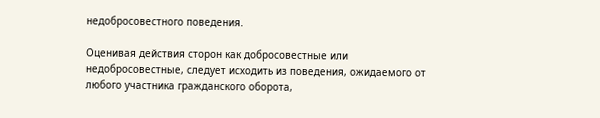недобросовестного поведения.

Оценивая действия сторон как добросовестные или недобросовестные, следует исходить из поведения, ожидаемого от любого участника гражданского оборота,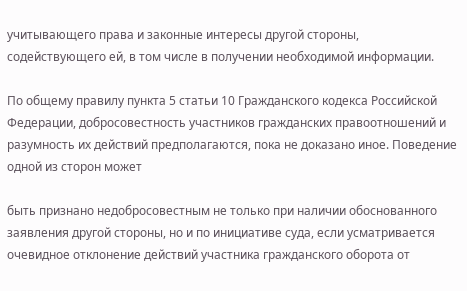учитывающего права и законные интересы другой стороны, содействующего ей, в том числе в получении необходимой информации.

По общему правилу пункта 5 статьи 10 Гражданского кодекса Российской Федерации, добросовестность участников гражданских правоотношений и разумность их действий предполагаются, пока не доказано иное. Поведение одной из сторон может

быть признано недобросовестным не только при наличии обоснованного заявления другой стороны, но и по инициативе суда, если усматривается очевидное отклонение действий участника гражданского оборота от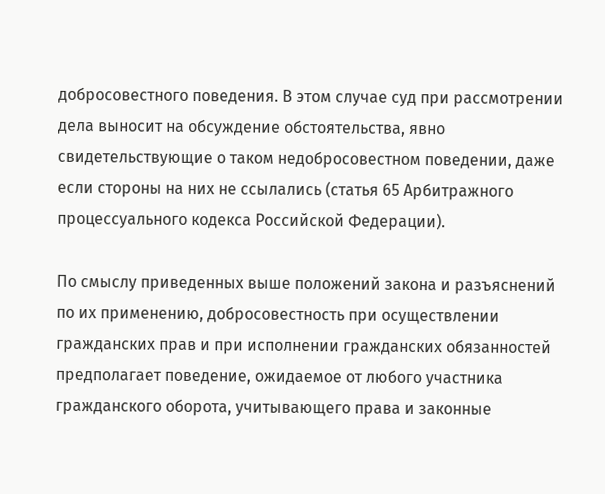добросовестного поведения. В этом случае суд при рассмотрении дела выносит на обсуждение обстоятельства, явно свидетельствующие о таком недобросовестном поведении, даже если стороны на них не ссылались (статья 65 Арбитражного процессуального кодекса Российской Федерации).

По смыслу приведенных выше положений закона и разъяснений по их применению, добросовестность при осуществлении гражданских прав и при исполнении гражданских обязанностей предполагает поведение, ожидаемое от любого участника гражданского оборота, учитывающего права и законные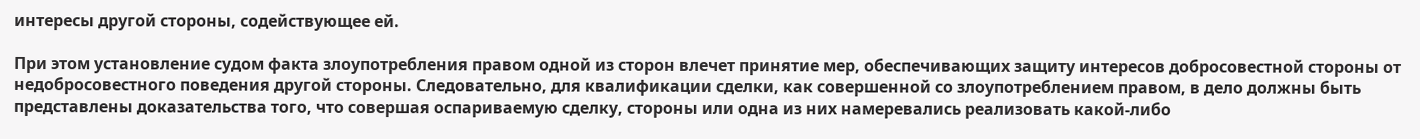интересы другой стороны, содействующее ей.

При этом установление судом факта злоупотребления правом одной из сторон влечет принятие мер, обеспечивающих защиту интересов добросовестной стороны от недобросовестного поведения другой стороны. Следовательно, для квалификации сделки, как совершенной со злоупотреблением правом, в дело должны быть представлены доказательства того, что совершая оспариваемую сделку, стороны или одна из них намеревались реализовать какой-либо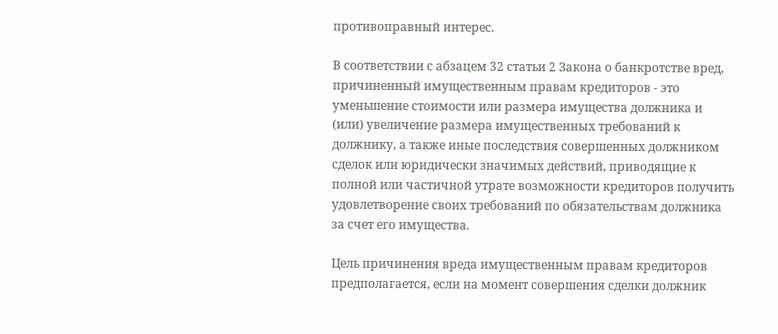противоправный интерес.

В соответствии с абзацем 32 статьи 2 Закона о банкротстве вред, причиненный имущественным правам кредиторов - это уменьшение стоимости или размера имущества должника и (или) увеличение размера имущественных требований к должнику, а также иные последствия совершенных должником сделок или юридически значимых действий, приводящие к полной или частичной утрате возможности кредиторов получить удовлетворение своих требований по обязательствам должника за счет его имущества.

Цель причинения вреда имущественным правам кредиторов предполагается, если на момент совершения сделки должник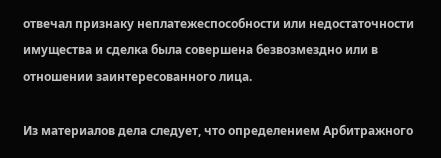отвечал признаку неплатежеспособности или недостаточности имущества и сделка была совершена безвозмездно или в отношении заинтересованного лица.

Из материалов дела следует, что определением Арбитражного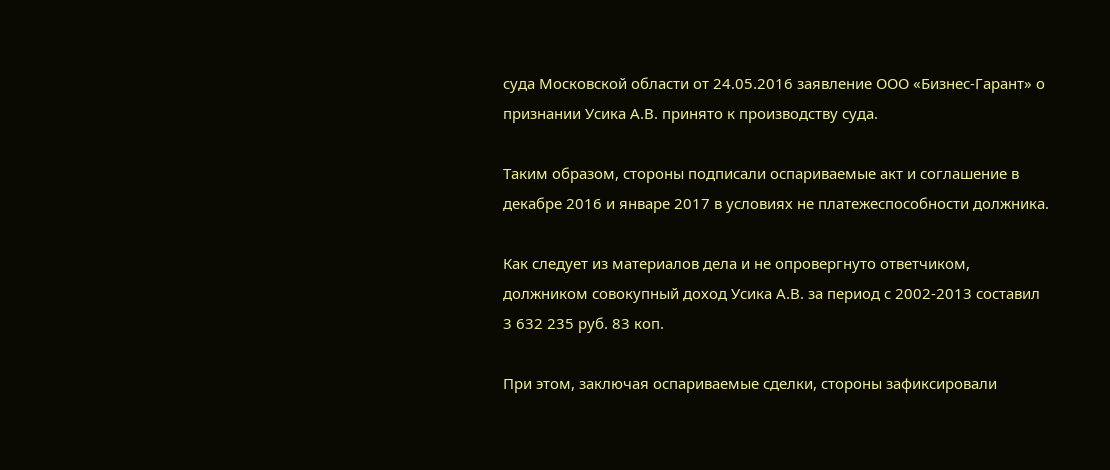суда Московской области от 24.05.2016 заявление ООО «Бизнес-Гарант» о признании Усика А.В. принято к производству суда.

Таким образом, стороны подписали оспариваемые акт и соглашение в декабре 2016 и январе 2017 в условиях не платежеспособности должника.

Как следует из материалов дела и не опровергнуто ответчиком, должником совокупный доход Усика А.В. за период с 2002-2013 составил 3 632 235 руб. 83 коп.

При этом, заключая оспариваемые сделки, стороны зафиксировали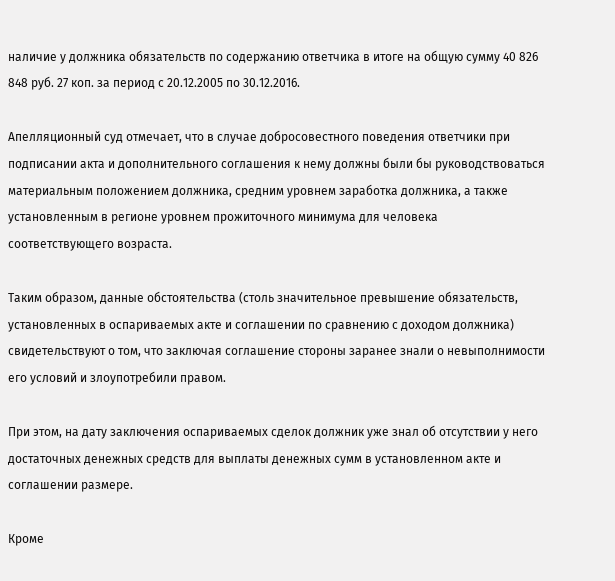наличие у должника обязательств по содержанию ответчика в итоге на общую сумму 40 826 848 руб. 27 коп. за период с 20.12.2005 по 30.12.2016.

Апелляционный суд отмечает, что в случае добросовестного поведения ответчики при подписании акта и дополнительного соглашения к нему должны были бы руководствоваться материальным положением должника, средним уровнем заработка должника, а также установленным в регионе уровнем прожиточного минимума для человека соответствующего возраста.

Таким образом, данные обстоятельства (столь значительное превышение обязательств, установленных в оспариваемых акте и соглашении по сравнению с доходом должника) свидетельствуют о том, что заключая соглашение стороны заранее знали о невыполнимости его условий и злоупотребили правом.

При этом, на дату заключения оспариваемых сделок должник уже знал об отсутствии у него достаточных денежных средств для выплаты денежных сумм в установленном акте и соглашении размере.

Кроме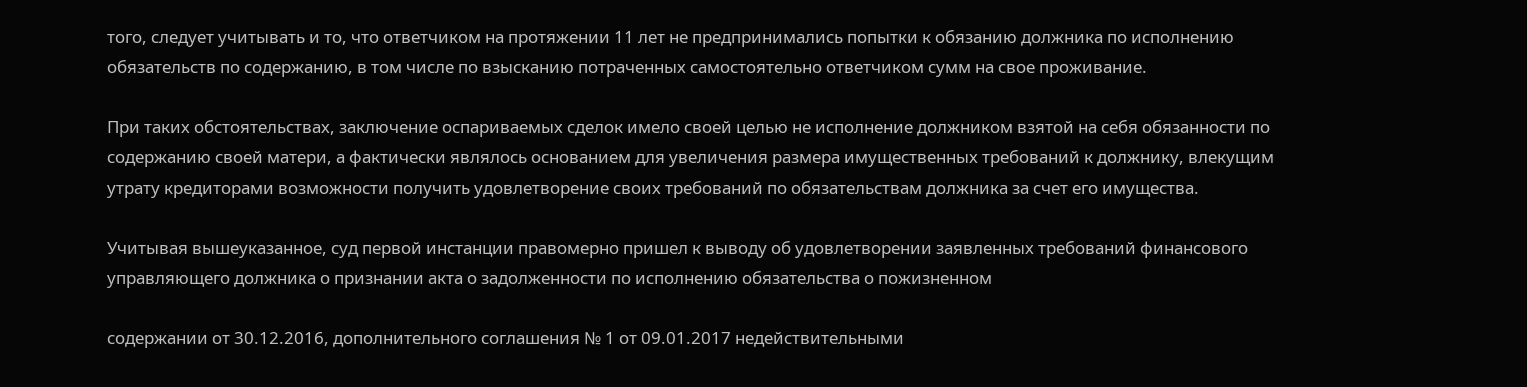того, следует учитывать и то, что ответчиком на протяжении 11 лет не предпринимались попытки к обязанию должника по исполнению обязательств по содержанию, в том числе по взысканию потраченных самостоятельно ответчиком сумм на свое проживание.

При таких обстоятельствах, заключение оспариваемых сделок имело своей целью не исполнение должником взятой на себя обязанности по содержанию своей матери, а фактически являлось основанием для увеличения размера имущественных требований к должнику, влекущим утрату кредиторами возможности получить удовлетворение своих требований по обязательствам должника за счет его имущества.

Учитывая вышеуказанное, суд первой инстанции правомерно пришел к выводу об удовлетворении заявленных требований финансового управляющего должника о признании акта о задолженности по исполнению обязательства о пожизненном

содержании от 30.12.2016, дополнительного соглашения № 1 от 09.01.2017 недействительными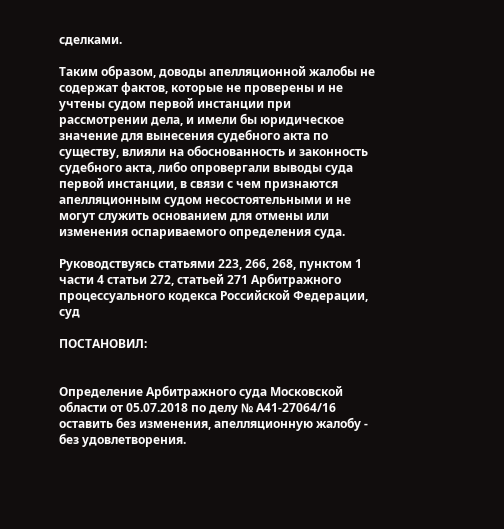сделками.

Таким образом, доводы апелляционной жалобы не содержат фактов, которые не проверены и не учтены судом первой инстанции при рассмотрении дела, и имели бы юридическое значение для вынесения судебного акта по существу, влияли на обоснованность и законность судебного акта, либо опровергали выводы суда первой инстанции, в связи с чем признаются апелляционным судом несостоятельными и не могут служить основанием для отмены или изменения оспариваемого определения суда.

Руководствуясь статьями 223, 266, 268, пунктом 1 части 4 статьи 272, статьей 271 Арбитражного процессуального кодекса Российской Федерации, суд

ПОСТАНОВИЛ:


Определение Арбитражного суда Московской области от 05.07.2018 по делу № А41-27064/16 оставить без изменения, апелляционную жалобу - без удовлетворения.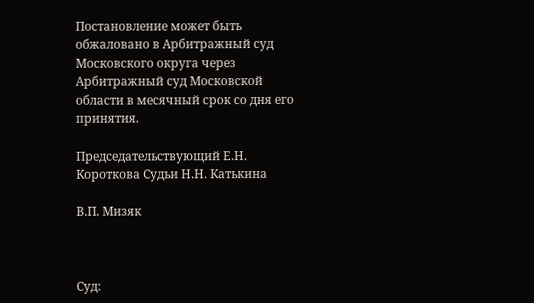Постановление может быть обжаловано в Арбитражный суд Московского округа через Арбитражный суд Московской области в месячный срок со дня его принятия.

Председательствующий Е.Н. Короткова Судьи Н.Н. Катькина

В.П. Мизяк



Суд: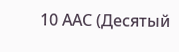10 ААС (Десятый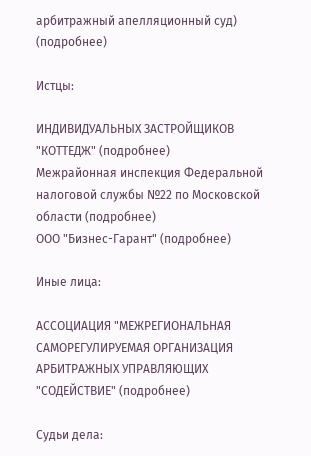арбитражный апелляционный суд) (подробнее)

Истцы:

ИНДИВИДУАЛЬНЫХ ЗАСТРОЙЩИКОВ "КОТТЕДЖ" (подробнее)
Межрайонная инспекция Федеральной налоговой службы №22 по Московской области (подробнее)
ООО "Бизнес-Гарант" (подробнее)

Иные лица:

АССОЦИАЦИЯ "МЕЖРЕГИОНАЛЬНАЯ САМОРЕГУЛИРУЕМАЯ ОРГАНИЗАЦИЯ АРБИТРАЖНЫХ УПРАВЛЯЮЩИХ "СОДЕЙСТВИЕ" (подробнее)

Судьи дела: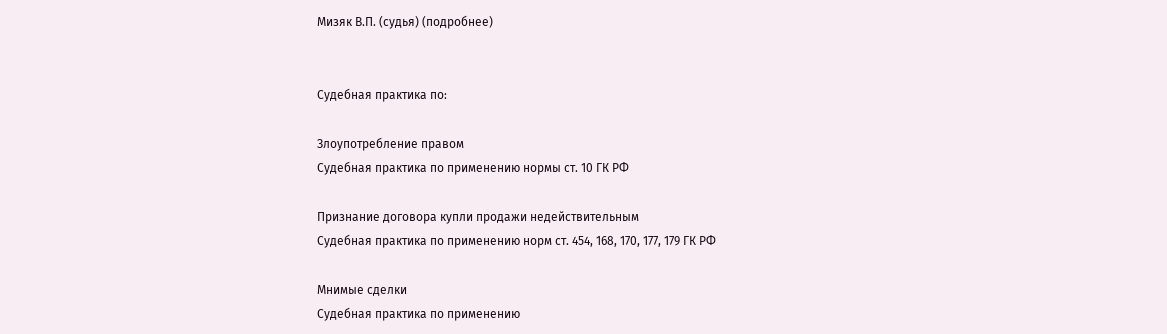Мизяк В.П. (судья) (подробнее)


Судебная практика по:

Злоупотребление правом
Судебная практика по применению нормы ст. 10 ГК РФ

Признание договора купли продажи недействительным
Судебная практика по применению норм ст. 454, 168, 170, 177, 179 ГК РФ

Мнимые сделки
Судебная практика по применению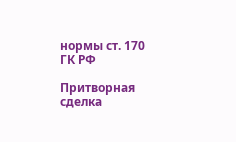нормы ст. 170 ГК РФ

Притворная сделка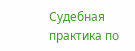Судебная практика по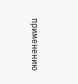применению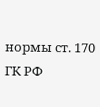нормы ст. 170 ГК РФ